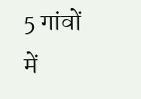5 गांवों में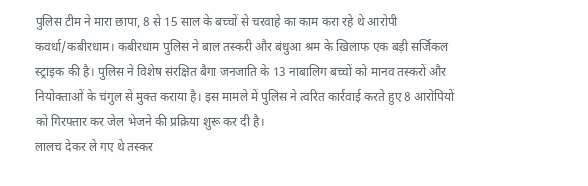पुलिस टीम ने मारा छापा, 8 से 15 साल के बच्चों से चरवाहे का काम करा रहे थे आरोपी
कवर्धा/कबीरधाम। कबीरधाम पुलिस ने बाल तस्करी और बंधुआ श्रम के खिलाफ एक बड़ी सर्जिकल स्ट्राइक की है। पुलिस ने विशेष संरक्षित बैगा जनजाति के 13 नाबालिग बच्चों को मानव तस्करों और नियोक्ताओं के चंगुल से मुक्त कराया है। इस मामले में पुलिस ने त्वरित कार्रवाई करते हुए 8 आरोपियों को गिरफ्तार कर जेल भेजने की प्रक्रिया शुरू कर दी है।
लालच देकर ले गए थे तस्कर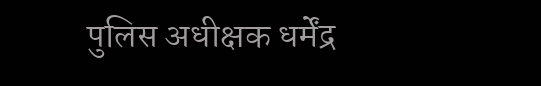पुलिस अधीक्षक धर्मेंद्र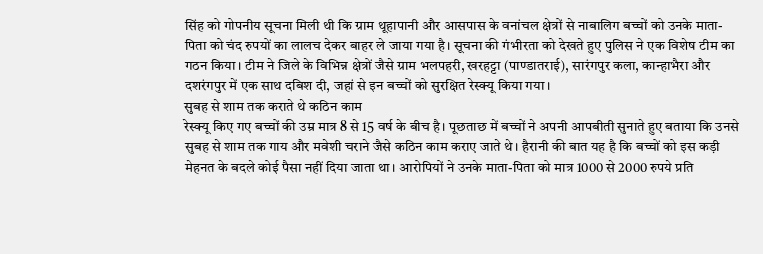सिंह को गोपनीय सूचना मिली थी कि ग्राम थूहापानी और आसपास के वनांचल क्षेत्रों से नाबालिग बच्चों को उनके माता-पिता को चंद रुपयों का लालच देकर बाहर ले जाया गया है। सूचना की गंभीरता को देखते हुए पुलिस ने एक विशेष टीम का गठन किया। टीम ने जिले के विभिन्न क्षेत्रों जैसे ग्राम भलपहरी, खरहट्टा (पाण्डातराई), सारंगपुर कला, कान्हाभैरा और दशरंगपुर में एक साथ दबिश दी, जहां से इन बच्चों को सुरक्षित रेस्क्यू किया गया।
सुबह से शाम तक कराते थे कठिन काम
रेस्क्यू किए गए बच्चों की उम्र मात्र 8 से 15 वर्ष के बीच है। पूछताछ में बच्चों ने अपनी आपबीती सुनाते हुए बताया कि उनसे सुबह से शाम तक गाय और मवेशी चराने जैसे कठिन काम कराए जाते थे। हैरानी की बात यह है कि बच्चों को इस कड़ी मेहनत के बदले कोई पैसा नहीं दिया जाता था। आरोपियों ने उनके माता-पिता को मात्र 1000 से 2000 रुपये प्रति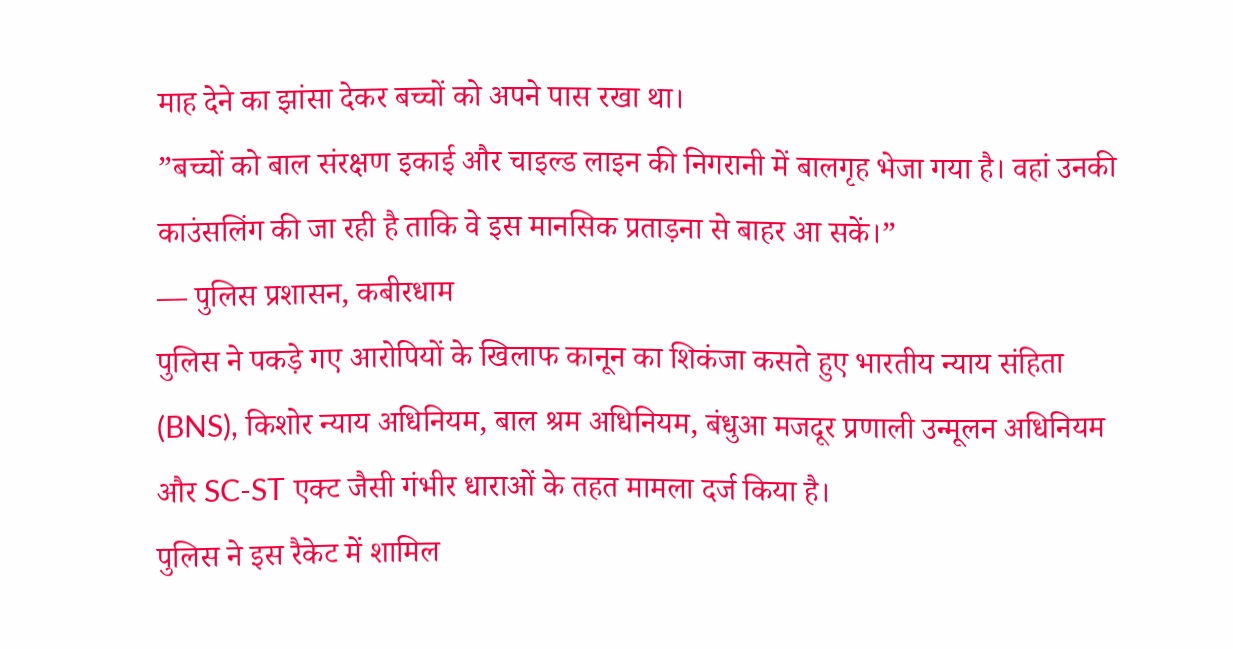माह देने का झांसा देकर बच्चों को अपने पास रखा था।
”बच्चों को बाल संरक्षण इकाई और चाइल्ड लाइन की निगरानी में बालगृह भेजा गया है। वहां उनकी काउंसलिंग की जा रही है ताकि वे इस मानसिक प्रताड़ना से बाहर आ सकें।”
— पुलिस प्रशासन, कबीरधाम
पुलिस ने पकड़े गए आरोपियों के खिलाफ कानून का शिकंजा कसते हुए भारतीय न्याय संहिता (BNS), किशोर न्याय अधिनियम, बाल श्रम अधिनियम, बंधुआ मजदूर प्रणाली उन्मूलन अधिनियम और SC-ST एक्ट जैसी गंभीर धाराओं के तहत मामला दर्ज किया है।
पुलिस ने इस रैकेट में शामिल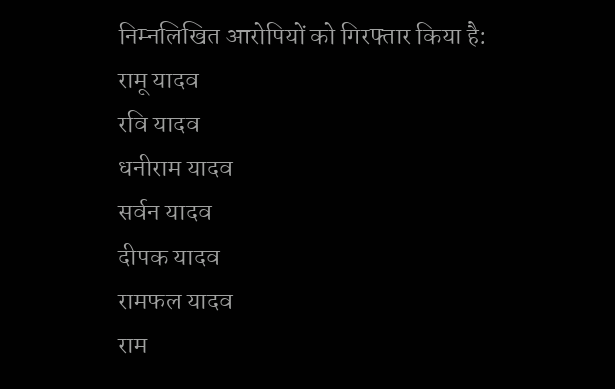निम्नलिखित आरोपियों को गिरफ्तार किया है:
रामू यादव
रवि यादव
धनीराम यादव
सर्वन यादव
दीपक यादव
रामफल यादव
राम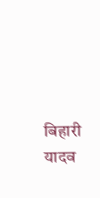बिहारी यादव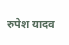रुपेश यादव